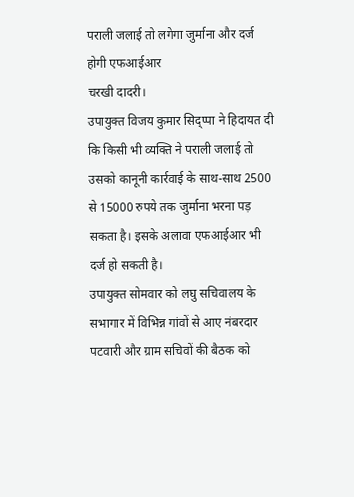पराली जलाई तो लगेगा जुर्माना और दर्ज होगी एफआईआर
चरखी दादरी।
उपायुक्त विजय कुमार सिद्प्पा ने हिदायत दी कि किसी भी व्यक्ति ने पराली जलाई तो उसको कानूनी कार्रवाई के साथ-साथ 2500 से 15000 रुपये तक जुर्माना भरना पड़ सकता है। इसके अलावा एफआईआर भी दर्ज हो सकती है।
उपायुक्त सोमवार को लघु सचिवालय के सभागार में विभिन्न गांवों से आए नंबरदार पटवारी और ग्राम सचिवों की बैठक को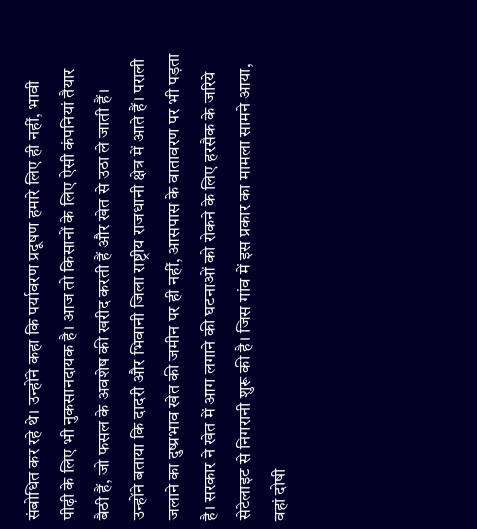संबोधित कर रहे थे। उन्होंने कहा कि पर्यावरण प्रदूषण हमारे लिए ही नहीं, भावी पीढ़ी के लिए भी नुकसानदायक है। आज तो किसानों के लिए ऐसी कंपनियां तैयार बैठी हैं, जो फसल के अवशेष की खरीद करती हैं और खेत से उठा ले जाती हैं। उन्होंने बताया कि दादरी और भिवानी जिला राष्ट्रीय राजधानी क्षेत्र में आते हैं। पराली जलाने का दुष्प्रभाव खेत की जमीन पर ही नहीं, आसपास के वातावरण पर भी पड़ता है। सरकार ने खेत में आग लगाने की घटनाओं को रोकने के लिए हरसैक के जरिये सेटेलाइट से निगरानी शुरू की है। जिस गांव में इस प्रकार का मामला सामने आया, वहां दोषी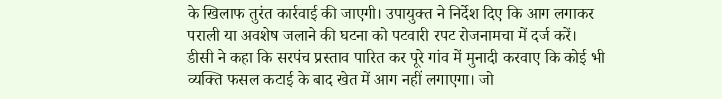के खिलाफ तुरंत कार्रवाई की जाएगी। उपायुक्त ने निर्देश दिए कि आग लगाकर पराली या अवशेष जलाने की घटना को पटवारी रपट रोजनामचा में दर्ज करें।
डीसी ने कहा कि सरपंच प्रस्ताव पारित कर पूरे गांव में मुनादी करवाए कि कोई भी व्यक्ति फसल कटाई के बाद खेत में आग नहीं लगाएगा। जो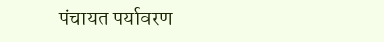पंचायत पर्यावरण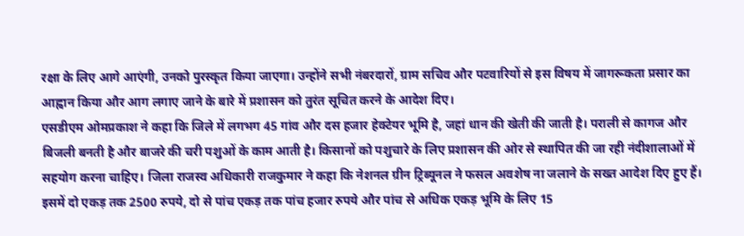रक्षा के लिए आगे आएंगी, उनको पुरस्कृत किया जाएगा। उन्होंने सभी नंबरदारों, ग्राम सचिव और पटवारियों से इस विषय में जागरूकता प्रसार का आह्वान किया और आग लगाए जाने के बारे में प्रशासन को तुरंत सूचित करने के आदेश दिए।
एसडीएम ओमप्रकाश ने कहा कि जिले में लगभग 45 गांव और दस हजार हेक्टेयर भूमि है, जहां धान की खेती की जाती है। पराली से कागज और बिजली बनती है और बाजरे की चरी पशुओं के काम आती है। किसानों को पशुचारे के लिए प्रशासन की ओर से स्थापित की जा रही नंदीशालाओं में सहयोग करना चाहिए। जिला राजस्व अधिकारी राजकुमार ने कहा कि नेशनल ग्रीन ट्रिब्यूनल ने फसल अवशेष ना जलाने के सख्त आदेश दिए हुए हैं। इसमें दो एकड़ तक 2500 रुपये, दो से पांच एकड़ तक पांच हजार रुपये और पांच से अधिक एकड़ भूमि के लिए 15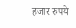हजार रुपये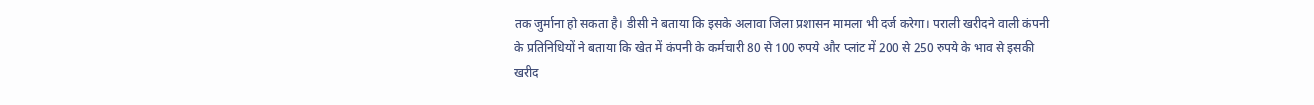तक जुर्माना हो सकता है। डीसी ने बताया कि इसके अलावा जिला प्रशासन मामला भी दर्ज करेगा। पराली खरीदने वाली कंपनी के प्रतिनिधियों ने बताया कि खेत में कंपनी के कर्मचारी 80 से 100 रुपये और प्लांट में 200 से 250 रुपये के भाव से इसकी खरीद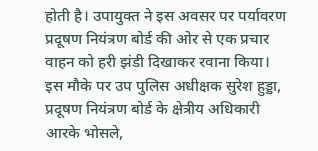होती है। उपायुक्त ने इस अवसर पर पर्यावरण प्रदूषण नियंत्रण बोर्ड की ओर से एक प्रचार वाहन को हरी झंडी दिखाकर रवाना किया। इस मौके पर उप पुलिस अधीक्षक सुरेश हुड्डा, प्रदूषण नियंत्रण बोर्ड के क्षेत्रीय अधिकारी आरके भोसले,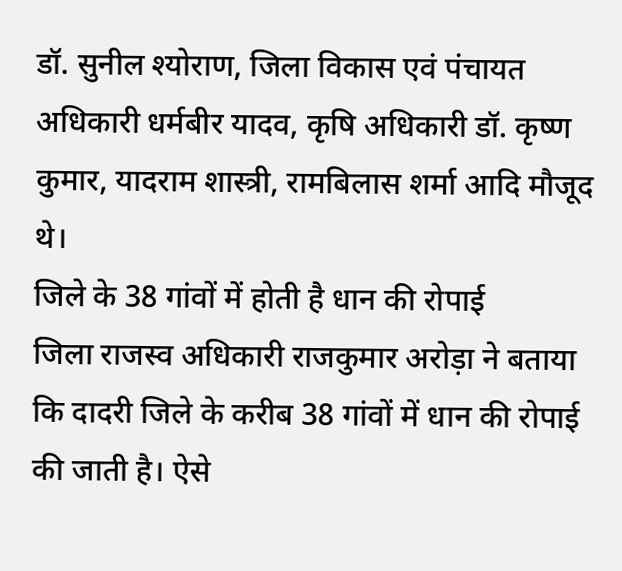डॉ. सुनील श्योराण, जिला विकास एवं पंचायत अधिकारी धर्मबीर यादव, कृषि अधिकारी डॉ. कृष्ण कुमार, यादराम शास्त्री, रामबिलास शर्मा आदि मौजूद थे।
जिले के 38 गांवों में होती है धान की रोपाई
जिला राजस्व अधिकारी राजकुमार अरोड़ा ने बताया कि दादरी जिले के करीब 38 गांवों में धान की रोपाई की जाती है। ऐसे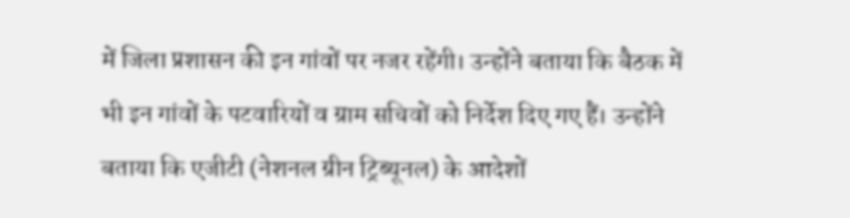में जिला प्रशासन की इन गांवों पर नजर रहेंगी। उन्होंने बताया कि बैठक में भी इन गांवों के पटवारियों व ग्राम सचिवों को निर्देश दिए गए हैं। उन्होंने बताया कि एजीटी (नेशनल ग्रीन ट्रिब्यूनल) के आदेशों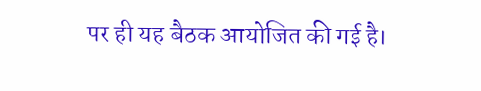पर ही यह बैठक आयोजित की गई है।